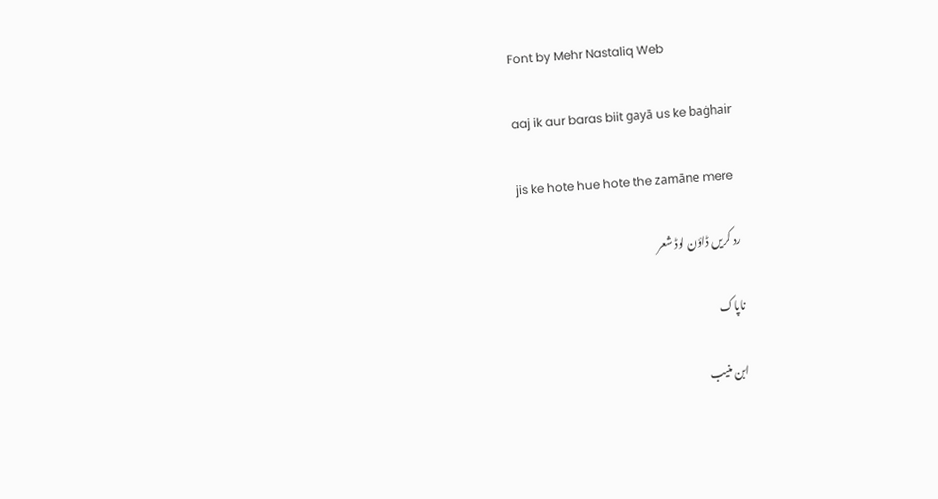Font by Mehr Nastaliq Web

aaj ik aur baras biit gayā us ke baġhair

jis ke hote hue hote the zamāne mere

رد کریں ڈاؤن لوڈ شعر

ناپاک

ابن منیب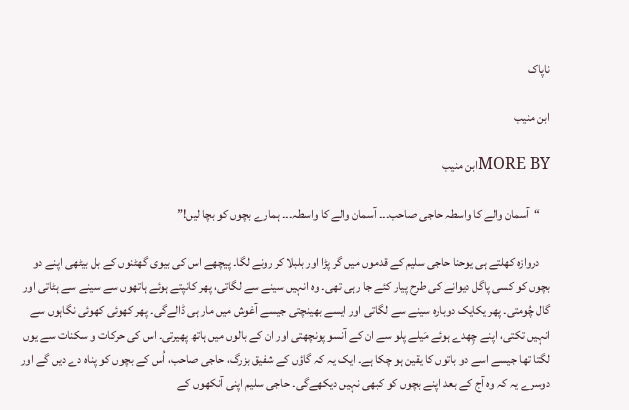ناپاک

ابن منیب

MORE BYابن منیب

    “آسمان والے کا واسطہ حاجی صاحب۔۔۔ آسمان والے کا واسطہ۔۔۔ ہمارے بچوں کو بچا لیں!”

    دروازہ کھلتے ہی یوحنا حاجی سلیم کے قدموں میں گر پڑا اور بلبلا کر رونے لگا۔ پیچھے اس کی بیوی گھٹنوں کے بل بیٹھی اپنے دو بچوں کو کسی پاگل دیوانے کی طرح پیار کئے جا رہی تھی۔ وہ انہیں سینے سے لگاتی، پھر کانپتے ہوئے ہاتھوں سے سینے سے ہٹاتی اور گال چُومتی۔ پھر یکایک دوبارہ سینے سے لگاتی اور ایسے بھینچتی جیسے آغوش میں مار ہی ڈالےگی۔ پھر کھوئی کھوئی نگاہوں سے انہیں تکتی، اپنے چِھدے ہوئے مَیلے پلو سے ان کے آنسو پونچھتی اور ان کے بالوں میں ہاتھ پھیرتی۔ اس کی حرکات و سکنات سے یوں لگتا تھا جیسے اسے دو باتوں کا یقین ہو چکا ہے۔ ایک یہ کہ گاؤں کے شفیق بزرگ، حاجی صاحب، اُس کے بچوں کو پناہ دے دیں گے اور دوسرے یہ کہ وہ آج کے بعد اپنے بچوں کو کبھی نہیں دیکھےگی۔ حاجی سلیم اپنی آنکھوں کے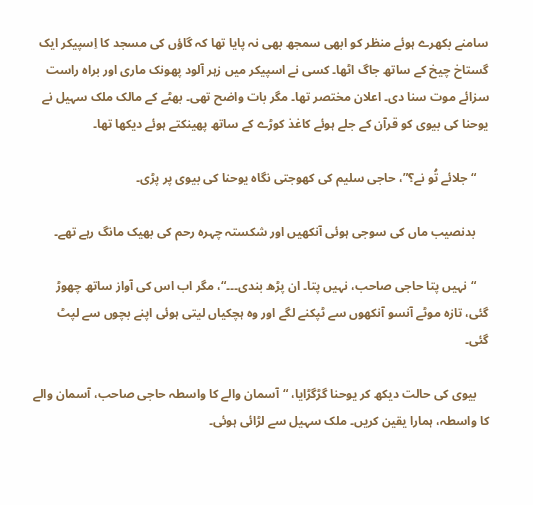سامنے بکھرے ہوئے منظر کو ابھی سمجھ بھی نہ پایا تھا کہ گاؤں کی مسجد کا اِسپیکر ایک گستاخ چیخ کے ساتھ جاگ اٹھا۔ کسی نے اسپیکر میں زہر آلود پھونک ماری اور براہ راست سزائے موت سنا دی۔ اعلان مختصر تھا۔ مگر بات واضح تھی۔ بھٹے کے مالک ملک سہیل نے یوحنا کی بیوی کو قرآن کے جلے ہوئے کاغذ کوڑے کے ساتھ پھینکتے ہوئے دیکھا تھا۔

    “جلائے تُو نے؟”، حاجی سلیم کی کھوجتی نگاہ یوحنا کی بیوی پر پڑی۔

    بدنصیب ماں کی سوجی ہوئی آنکھیں اور شکستہ چہرہ رحم کی بھیک مانگ رہے تھے۔

    “نہیں پتا حاجی صاحب، نہیں پتا۔ ان پڑھ بندی۔۔۔“، مگر اب اس کی آواز ساتھ چھوڑ گئی، تازہ موٹے آنسو آنکھوں سے ٹپکنے لگے اور وہ ہچکیاں لیتی ہوئی اپنے بچوں سے لپٹ گئی۔

    بیوی کی حالت دیکھ کر یوحنا گڑگڑایا، “آسمان والے کا واسطہ حاجی صاحب، آسمان والے کا واسطہ، ہمارا یقین کریں۔ ملک سہیل سے لڑائی ہوئی۔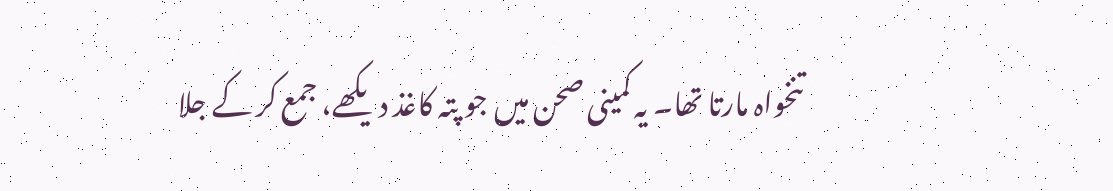تنخواہ مارتا تھا۔ یہ کمینی صحن میں جو پتہ کاغذ دیکھے، جمع کر کے جلا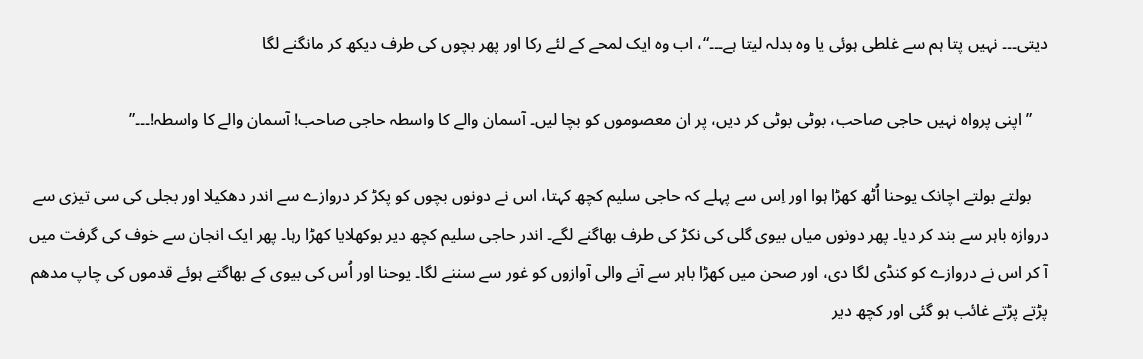دیتی۔۔۔ نہیں پتا ہم سے غلطی ہوئی یا وہ بدلہ لیتا ہے۔۔۔“، اب وہ ایک لمحے کے لئے رکا اور پھر بچوں کی طرف دیکھ کر مانگنے لگا

    ”اپنی پرواہ نہیں حاجی صاحب، بوٹی بوٹی کر دیں، پر ان معصوموں کو بچا لیں۔ آسمان والے کا واسطہ حاجی صاحب! آسمان والے کا واسطہ!۔۔۔”

    بولتے بولتے اچانک یوحنا اُٹھ کھڑا ہوا اور اِس سے پہلے کہ حاجی سلیم کچھ کہتا، اس نے دونوں بچوں کو پکڑ کر دروازے سے اندر دھکیلا اور بجلی کی سی تیزی سے دروازہ باہر سے بند کر دیا۔ پھر دونوں میاں بیوی گلی کی نکڑ کی طرف بھاگنے لگے۔ اندر حاجی سلیم کچھ دیر بوکھلایا کھڑا رہا۔ پھر ایک انجان سے خوف کی گرفت میں آ کر اس نے دروازے کو کنڈی لگا دی، اور صحن میں کھڑا باہر سے آنے والی آوازوں کو غور سے سننے لگا۔ یوحنا اور اُس کی بیوی کے بھاگتے ہوئے قدموں کی چاپ مدھم پڑتے پڑتے غائب ہو گئی اور کچھ دیر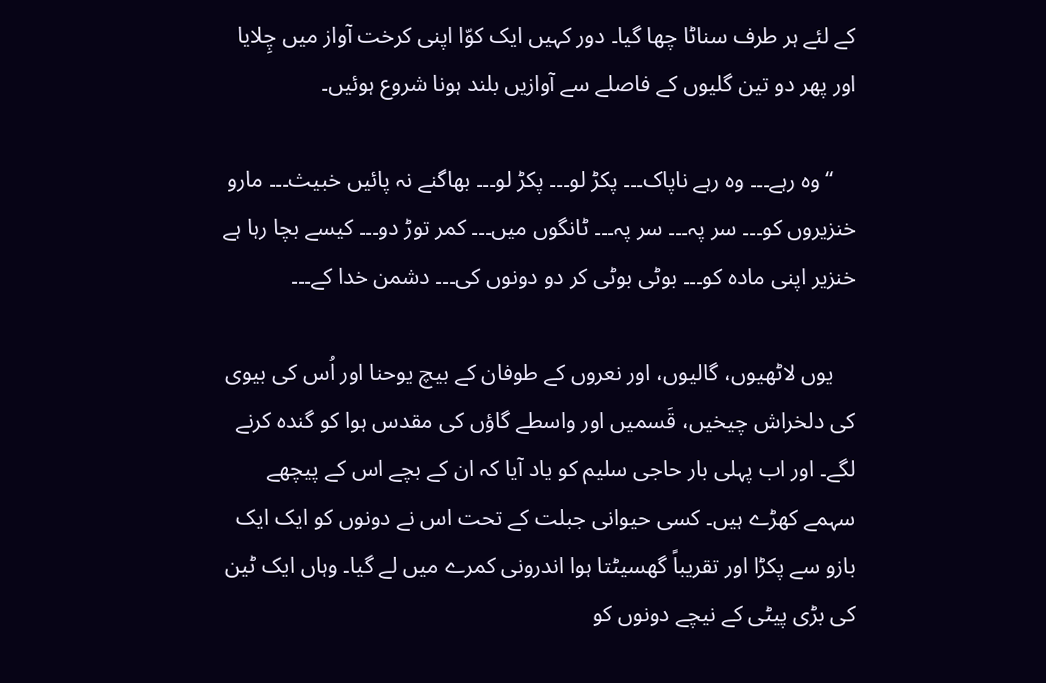کے لئے ہر طرف سناٹا چھا گیا۔ دور کہیں ایک کوّا اپنی کرخت آواز میں چِلایا اور پھر دو تین گلیوں کے فاصلے سے آوازیں بلند ہونا شروع ہوئیں۔

    “وہ رہے۔۔۔ وہ رہے ناپاک۔۔۔ پکڑ لو۔۔۔ پکڑ لو۔۔۔ بھاگنے نہ پائیں خبیث۔۔۔ مارو خنزیروں کو۔۔۔ سر پہ۔۔۔ سر پہ۔۔۔ ٹانگوں میں۔۔۔ کمر توڑ دو۔۔۔ کیسے بچا رہا ہے خنزیر اپنی مادہ کو۔۔۔ بوٹی بوٹی کر دو دونوں کی۔۔۔ دشمن خدا کے۔۔۔

    یوں لاٹھیوں، گالیوں، اور نعروں کے طوفان کے بیچ یوحنا اور اُس کی بیوی کی دلخراش چیخیں، قَسمیں اور واسطے گاؤں کی مقدس ہوا کو گندہ کرنے لگے۔ اور اب پہلی بار حاجی سلیم کو یاد آیا کہ ان کے بچے اس کے پیچھے سہمے کھڑے ہیں۔ کسی حیوانی جبلت کے تحت اس نے دونوں کو ایک ایک بازو سے پکڑا اور تقریباً گھسیٹتا ہوا اندرونی کمرے میں لے گیا۔ وہاں ایک ٹین کی بڑی پیٹی کے نیچے دونوں کو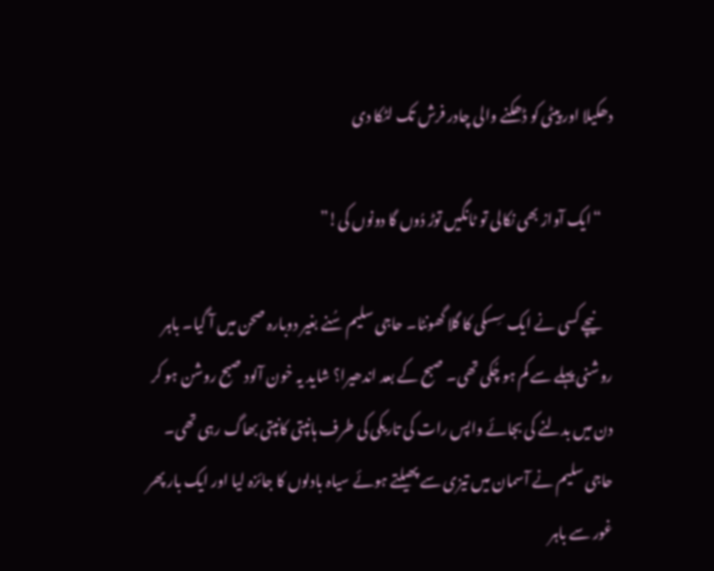دھکیلا اور پیٹی کو ڈھکنے والی چادر فرش تک لٹکا دی

    “ایک آواز بھی نکالی تو ٹانگیں توڑ دُوں گا دونوں کی!”

    نیچے کسی نے ایک سِسکی کا گلا گھونٹا۔ حاجی سلیم سُنے بغیر دوبارہ صحن میں آ گیا۔ باہر روشنی پہلے سے کم ہو چُکی تھی۔ صبح کے بعد اندھیرا؟ شاید یہ خون آلود صبح روشن ہو کر دن میں بدلنے کی بجائے واپس رات کی تاریکی کی طرف ہانپتی کانپتی بھاگ رہی تھی۔ حاجی سلیم نے آسمان میں تیزی سے پھیلتے ہوئے سیاہ بادلوں کا جائزہ لیا اور ایک بار پھر غور سے باہر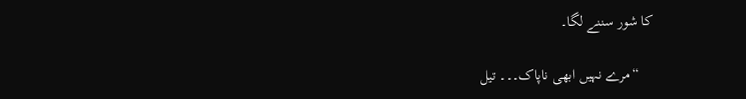کا شور سننے لگا۔

    “مرے نہیں ابھی ناپاک۔۔۔ تیل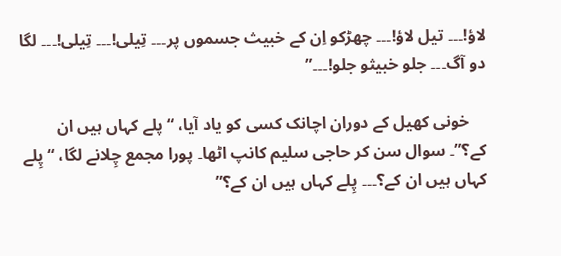لاؤ!۔۔۔ تیل لاؤ!۔۔۔ چھڑکو اِن کے خبیث جسموں پر۔۔۔ تِیلی!۔۔۔ تِیلی!۔۔۔ لگا دو آگ۔۔۔ جلو خبیثو جلو!۔۔۔”

    خونی کھیل کے دوران اچانک کسی کو یاد آیا، “پلے کہاں ہیں ان کے؟”۔ سوال سن کر حاجی سلیم کانپ اٹھا۔ پورا مجمع چِلانے لگا، “پِلے کہاں ہیں ان کے؟۔۔۔ پِلے کہاں ہیں ان کے؟”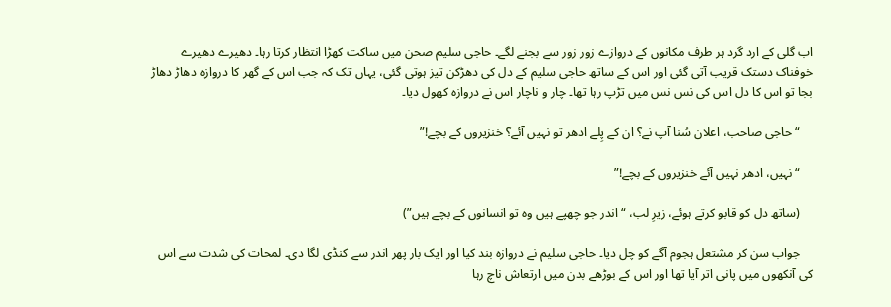اب گلی کے ارد گرد ہر طرف مکانوں کے دروازے زور زور سے بجنے لگے۔ حاجی سلیم صحن میں ساکت کھڑا انتظار کرتا رہا۔ دھیرے دھیرے خوفناک دستک قریب آتی گئی اور اس کے ساتھ حاجی سلیم کے دل کی دھڑکن تیز ہوتی گئی، یہاں تک کہ جب اس کے گھر کا دروازہ دھاڑ دھاڑ بجا تو اس کا دل اس کی نس نس میں تڑپ رہا تھا۔ چار و ناچار اس نے دروازہ کھول دیا۔

    “حاجی صاحب، اعلان سُنا آپ نے؟ ان کے پِلے ادھر تو نہیں آئے؟ خنزیروں کے بچے!”

    “نہیں، ادھر نہیں آئے خنزیروں کے بچے!”

    (ساتھ دل کو قابو کرتے ہوئے، زیرِ لب، “اندر جو چھپے ہیں وہ تو انسانوں کے بچے ہیں”)

    جواب سن کر مشتعل ہجوم آگے کو چل دیا۔ حاجی سلیم نے دروازہ بند کیا اور ایک بار پھر اندر سے کنڈی لگا دی۔ لمحات کی شدت سے اس کی آنکھوں میں پانی اتر آیا تھا اور اس کے بوڑھے بدن میں ارتعاش ناچ رہا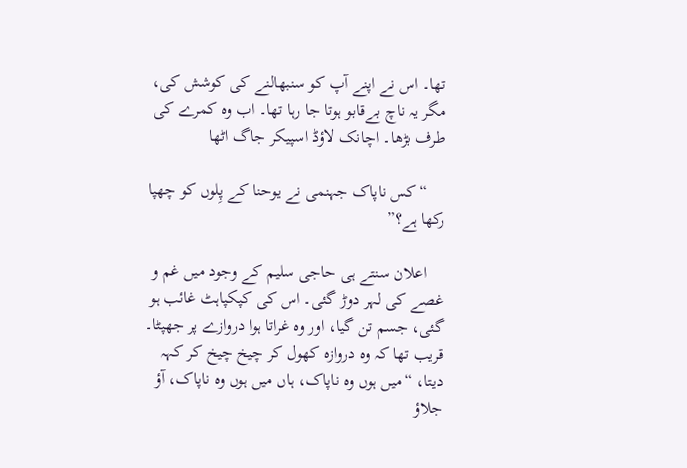تھا۔ اس نے اپنے آپ کو سنبھالنے کی کوشش کی، مگر یہ ناچ بےقابو ہوتا جا رہا تھا۔ اب وہ کمرے کی طرف بڑھا۔ اچانک لاؤڈ اسپیکر جاگ اٹھا

    “کس ناپاک جہنمی نے یوحنا کے پِلوں کو چھپا رکھا ہے؟”

    اعلان سنتے ہی حاجی سلیم کے وجود میں غم و غصے کی لہر دوڑ گئی۔ اس کی کپکپاہٹ غائب ہو گئی، جسم تن گیا، اور وہ غراتا ہوا دروازے پر جھپٹا۔ قریب تھا کہ وہ دروازہ کھول کر چیخ چیخ کر کہہ دیتا، “میں ہوں وہ ناپاک، ہاں میں ہوں وہ ناپاک، آؤ جلاؤ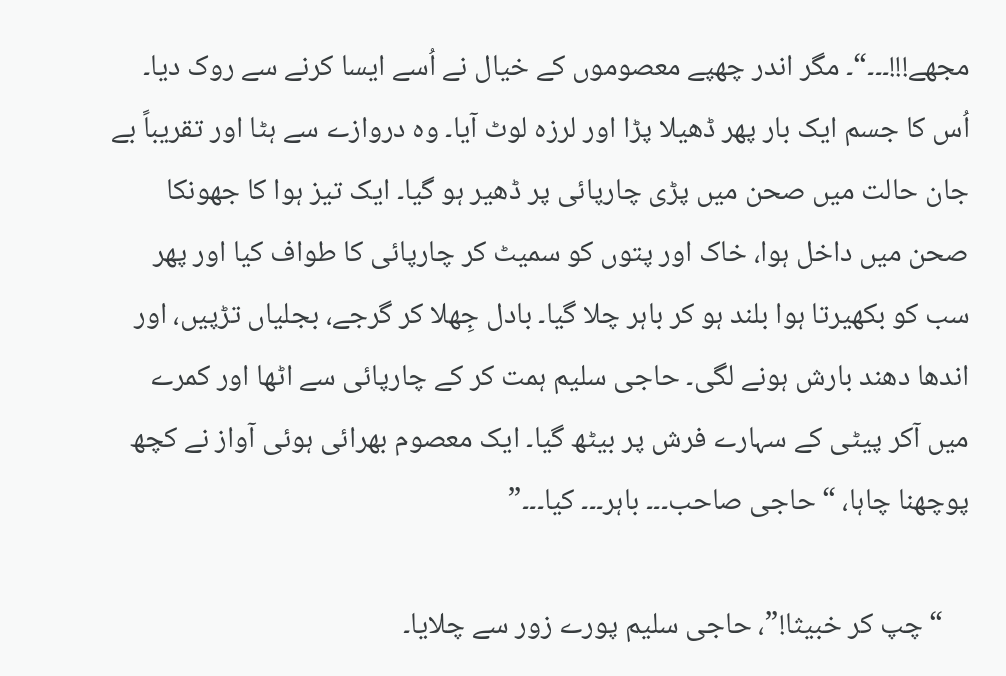مجھے!!!۔۔۔“۔ مگر اندر چھپے معصوموں کے خیال نے اُسے ایسا کرنے سے روک دیا۔ اُس کا جسم ایک بار پھر ڈھیلا پڑا اور لرزہ لوٹ آیا۔ وہ دروازے سے ہٹا اور تقریباً بے جان حالت میں صحن میں پڑی چارپائی پر ڈھیر ہو گیا۔ ایک تیز ہوا کا جھونکا صحن میں داخل ہوا، خاک اور پتوں کو سمیٹ کر چارپائی کا طواف کیا اور پھر سب کو بکھیرتا ہوا بلند ہو کر باہر چلا گیا۔ بادل جِھلا کر گرجے، بجلیاں تڑپیں، اور اندھا دھند بارش ہونے لگی۔ حاجی سلیم ہمت کر کے چارپائی سے اٹھا اور کمرے میں آکر پیٹی کے سہارے فرش پر بیٹھ گیا۔ ایک معصوم بھرائی ہوئی آواز نے کچھ پوچھنا چاہا، “حاجی صاحب۔۔۔ باہر۔۔۔ کیا۔۔۔”

    “چپ کر خبیثا!”، حاجی سلیم پورے زور سے چلایا۔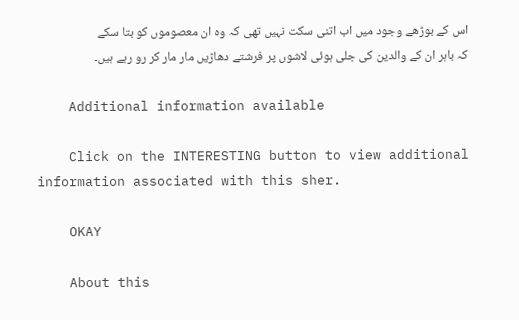اس کے بوڑھے وجود میں اب اتنی سکت نہیں تھی کہ وہ ان معصوموں کو بتا سکے کہ باہر ان کے والدین کی جلی ہوئی لاشوں پر فرشتے دھاڑیں مار مار کر رو رہے ہیں۔

    Additional information available

    Click on the INTERESTING button to view additional information associated with this sher.

    OKAY

    About this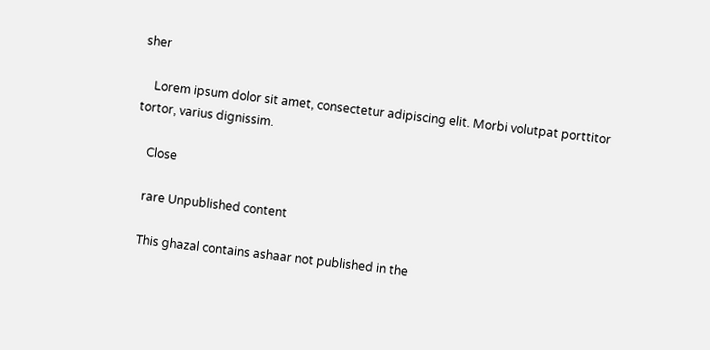sher

    Lorem ipsum dolor sit amet, consectetur adipiscing elit. Morbi volutpat porttitor tortor, varius dignissim.

    Close

    rare Unpublished content

    This ghazal contains ashaar not published in the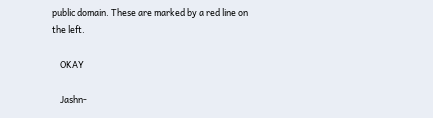public domain. These are marked by a red line on the left.

    OKAY

    Jashn-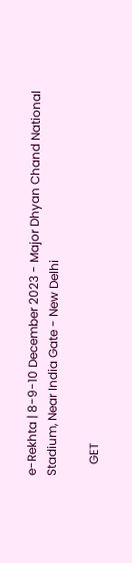e-Rekhta | 8-9-10 December 2023 - Major Dhyan Chand National Stadium, Near India Gate - New Delhi

    GET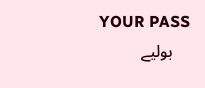YOUR PASS
    بولیے